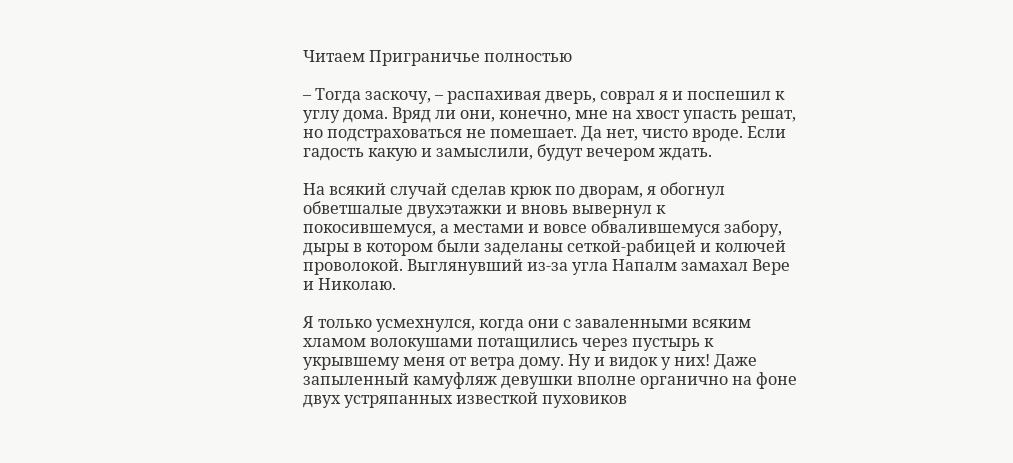Читаем Приграничье полностью

– Тогда заскочу, – распахивая дверь, соврал я и поспешил к углу дома. Вряд ли они, конечно, мне на хвост упасть решат, но подстраховаться не помешает. Да нет, чисто вроде. Если гадость какую и замыслили, будут вечером ждать.

На всякий случай сделав крюк по дворам, я обогнул обветшалые двухэтажки и вновь вывернул к покосившемуся, а местами и вовсе обвалившемуся забору, дыры в котором были заделаны сеткой-рабицей и колючей проволокой. Выглянувший из-за угла Напалм замахал Вере и Николаю.

Я только усмехнулся, когда они с заваленными всяким хламом волокушами потащились через пустырь к укрывшему меня от ветра дому. Ну и видок у них! Даже запыленный камуфляж девушки вполне органично на фоне двух устряпанных известкой пуховиков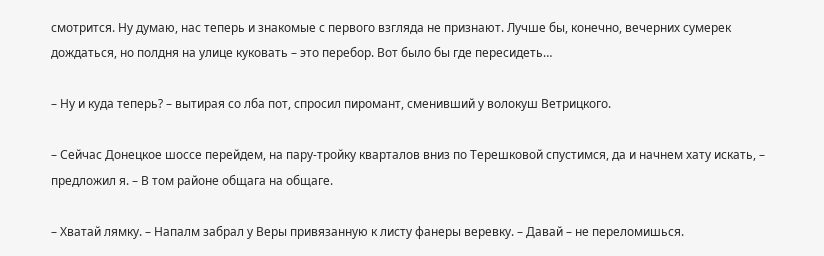смотрится. Ну думаю, нас теперь и знакомые с первого взгляда не признают. Лучше бы, конечно, вечерних сумерек дождаться, но полдня на улице куковать – это перебор. Вот было бы где пересидеть…

– Ну и куда теперь? – вытирая со лба пот, спросил пиромант, сменивший у волокуш Ветрицкого.

– Сейчас Донецкое шоссе перейдем, на пару-тройку кварталов вниз по Терешковой спустимся, да и начнем хату искать, – предложил я. – В том районе общага на общаге.

– Хватай лямку. – Напалм забрал у Веры привязанную к листу фанеры веревку. – Давай – не переломишься.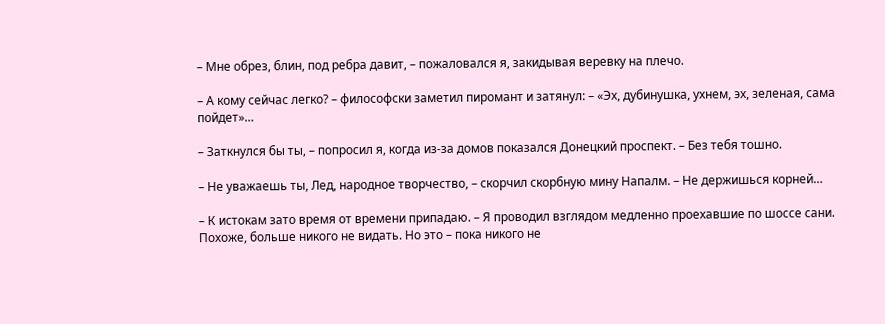– Мне обрез, блин, под ребра давит, – пожаловался я, закидывая веревку на плечо.

– А кому сейчас легко? – философски заметил пиромант и затянул: – «Эх, дубинушка, ухнем, эх, зеленая, сама пойдет»…

– Заткнулся бы ты, – попросил я, когда из-за домов показался Донецкий проспект. – Без тебя тошно.

– Не уважаешь ты, Лед, народное творчество, – скорчил скорбную мину Напалм. – Не держишься корней…

– К истокам зато время от времени припадаю. – Я проводил взглядом медленно проехавшие по шоссе сани. Похоже, больше никого не видать. Но это – пока никого не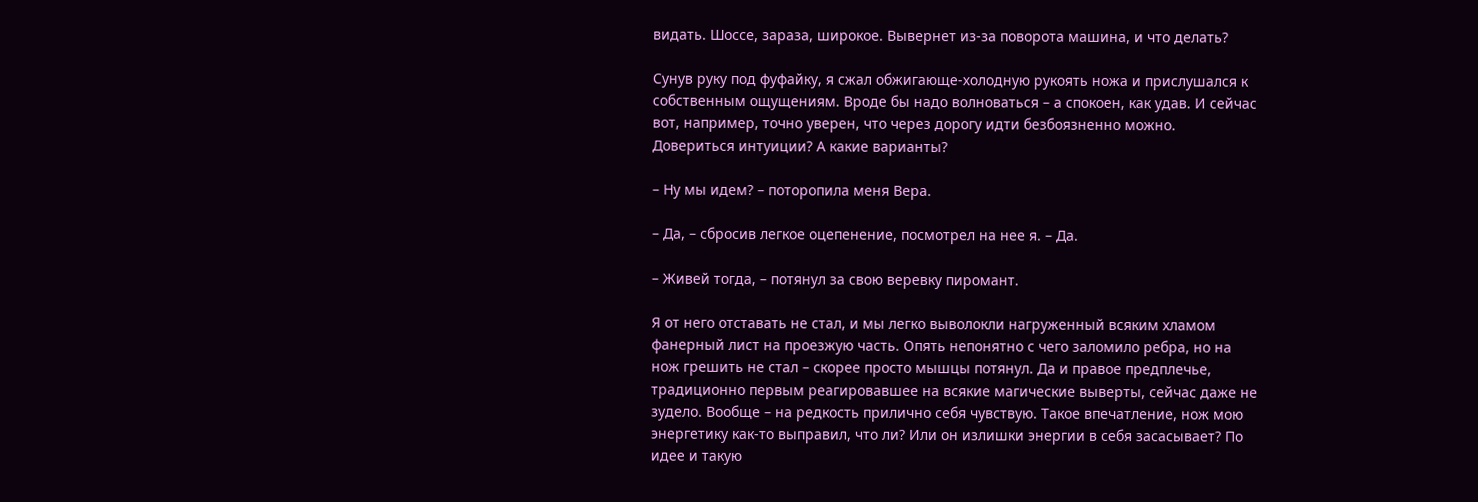видать. Шоссе, зараза, широкое. Вывернет из-за поворота машина, и что делать?

Сунув руку под фуфайку, я сжал обжигающе-холодную рукоять ножа и прислушался к собственным ощущениям. Вроде бы надо волноваться – а спокоен, как удав. И сейчас вот, например, точно уверен, что через дорогу идти безбоязненно можно. Довериться интуиции? А какие варианты?

– Ну мы идем? – поторопила меня Вера.

– Да, – сбросив легкое оцепенение, посмотрел на нее я. – Да.

– Живей тогда, – потянул за свою веревку пиромант.

Я от него отставать не стал, и мы легко выволокли нагруженный всяким хламом фанерный лист на проезжую часть. Опять непонятно с чего заломило ребра, но на нож грешить не стал – скорее просто мышцы потянул. Да и правое предплечье, традиционно первым реагировавшее на всякие магические выверты, сейчас даже не зудело. Вообще – на редкость прилично себя чувствую. Такое впечатление, нож мою энергетику как-то выправил, что ли? Или он излишки энергии в себя засасывает? По идее и такую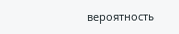вероятность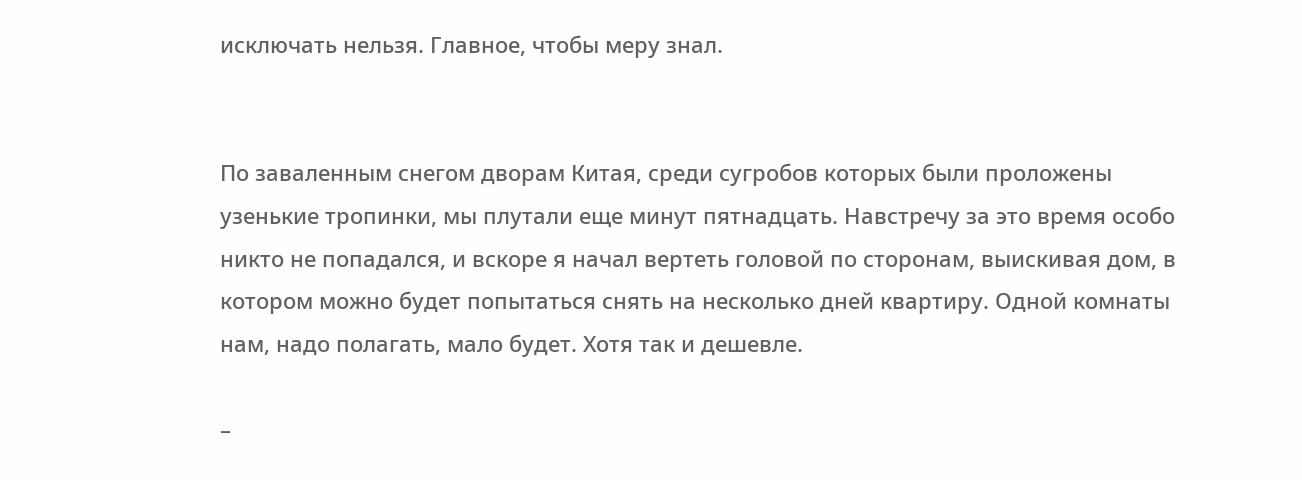исключать нельзя. Главное, чтобы меру знал.


По заваленным снегом дворам Китая, среди сугробов которых были проложены узенькие тропинки, мы плутали еще минут пятнадцать. Навстречу за это время особо никто не попадался, и вскоре я начал вертеть головой по сторонам, выискивая дом, в котором можно будет попытаться снять на несколько дней квартиру. Одной комнаты нам, надо полагать, мало будет. Хотя так и дешевле.

–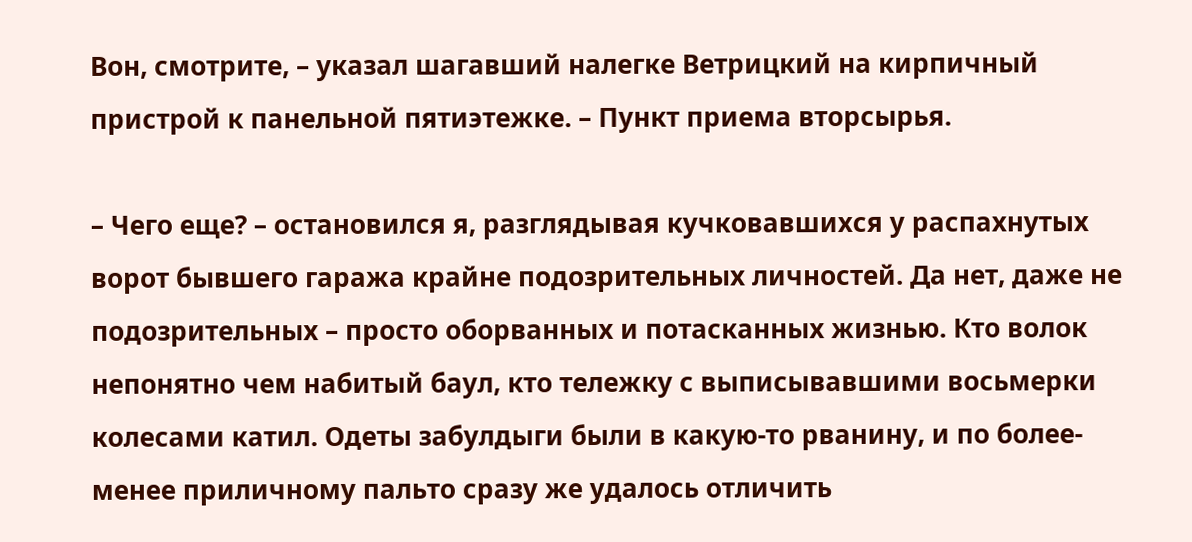Вон, смотрите, – указал шагавший налегке Ветрицкий на кирпичный пристрой к панельной пятиэтежке. – Пункт приема вторсырья.

– Чего еще? – остановился я, разглядывая кучковавшихся у распахнутых ворот бывшего гаража крайне подозрительных личностей. Да нет, даже не подозрительных – просто оборванных и потасканных жизнью. Кто волок непонятно чем набитый баул, кто тележку с выписывавшими восьмерки колесами катил. Одеты забулдыги были в какую-то рванину, и по более-менее приличному пальто сразу же удалось отличить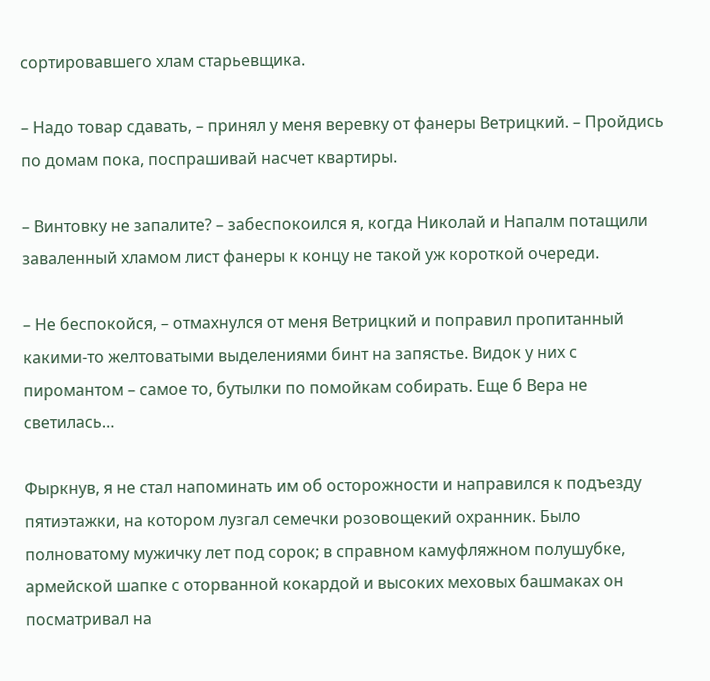сортировавшего хлам старьевщика.

– Надо товар сдавать, – принял у меня веревку от фанеры Ветрицкий. – Пройдись по домам пока, поспрашивай насчет квартиры.

– Винтовку не запалите? – забеспокоился я, когда Николай и Напалм потащили заваленный хламом лист фанеры к концу не такой уж короткой очереди.

– Не беспокойся, – отмахнулся от меня Ветрицкий и поправил пропитанный какими-то желтоватыми выделениями бинт на запястье. Видок у них с пиромантом – самое то, бутылки по помойкам собирать. Еще б Вера не светилась…

Фыркнув, я не стал напоминать им об осторожности и направился к подъезду пятиэтажки, на котором лузгал семечки розовощекий охранник. Было полноватому мужичку лет под сорок; в справном камуфляжном полушубке, армейской шапке с оторванной кокардой и высоких меховых башмаках он посматривал на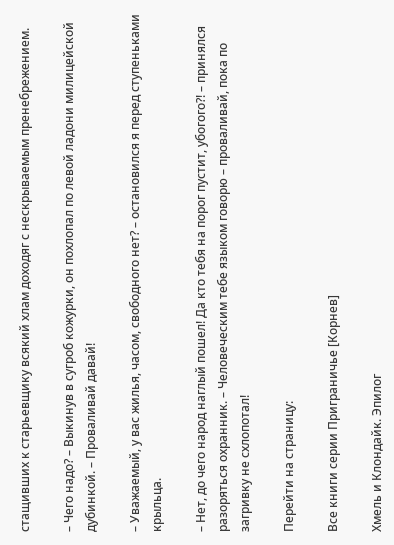стащивших к старьевщику всякий хлам доходяг с нескрываемым пренебрежением.

– Чего надо? – Выкинув в сугроб кожурки, он похлопал по левой ладони милицейской дубинкой. – Проваливай давай!

– Уважаемый, у вас жилья, часом, свободного нет? – остановился я перед ступеньками крыльца.

– Нет, до чего народ наглый пошел! Да кто тебя на порог пустит, убогого?! – принялся разоряться охранник. – Человеческим тебе языком говорю – проваливай, пока по загривку не схлопотал!

Перейти на страницу:

Все книги серии Приграничье [Корнев]

Хмель и Клондайк. Эпилог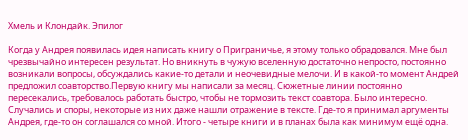Хмель и Клондайк. Эпилог

Когда у Андрея появилась идея написать книгу о Приграничье, я этому только обрадовался. Мне был чрезвычайно интересен результат. Но вникнуть в чужую вселенную достаточно непросто, постоянно возникали вопросы, обсуждались какие-то детали и неочевидные мелочи. И в какой-то момент Андрей предложил соавторство.Первую книгу мы написали за месяц. Сюжетные линии постоянно пересекались, требовалось работать быстро, чтобы не тормозить текст соавтора. Было интересно. Случались и споры, некоторые из них даже нашли отражение в тексте. Где-то я принимал аргументы Андрея, где-то он соглашался со мной. Итого - четыре книги и в планах была как минимум ещё одна.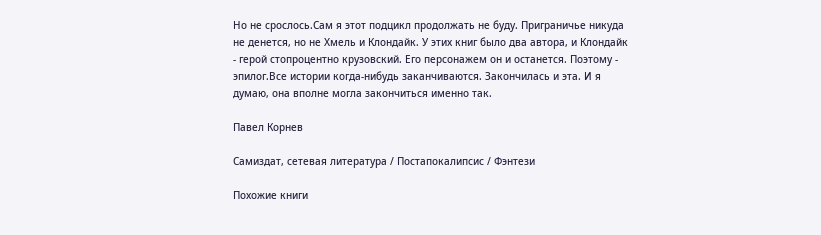Но не срослось.Сам я этот подцикл продолжать не буду. Приграничье никуда не денется, но не Хмель и Клондайк. У этих книг было два автора, и Клондайк - герой стопроцентно крузовский. Его персонажем он и останется. Поэтому - эпилог.Все истории когда-нибудь заканчиваются. Закончилась и эта. И я думаю, она вполне могла закончиться именно так.

Павел Корнев

Самиздат, сетевая литература / Постапокалипсис / Фэнтези

Похожие книги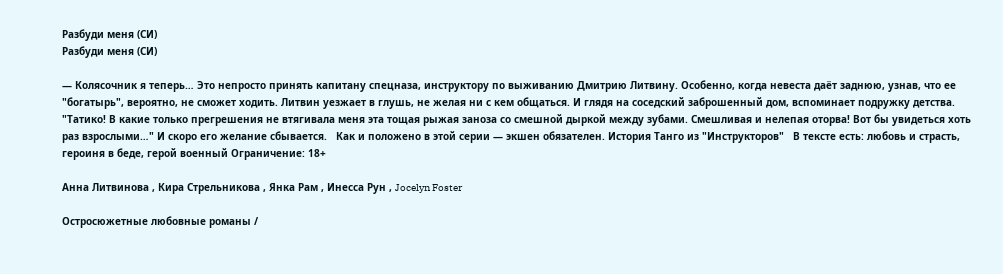Разбуди меня (СИ)
Разбуди меня (СИ)

— Колясочник я теперь… Это непросто принять капитану спецназа, инструктору по выживанию Дмитрию Литвину. Особенно, когда невеста даёт заднюю, узнав, что ее "богатырь", вероятно, не сможет ходить. Литвин уезжает в глушь, не желая ни с кем общаться. И глядя на соседский заброшенный дом, вспоминает подружку детства. "Татико! В какие только прегрешения не втягивала меня эта тощая рыжая заноза со смешной дыркой между зубами. Смешливая и нелепая оторва! Вот бы увидеться хоть раз взрослыми…" И скоро его желание сбывается.   Как и положено в этой серии — экшен обязателен. История Танго из "Инструкторов"   В тексте есть: любовь и страсть, героиня в беде, герой военный Ограничение: 18+

Анна Литвинова , Кира Стрельникова , Янка Рам , Инесса Рун , Jocelyn Foster

Остросюжетные любовные романы /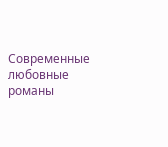Современные любовные романы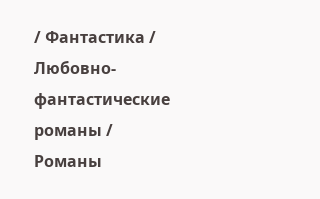/ Фантастика / Любовно-фантастические романы / Романы